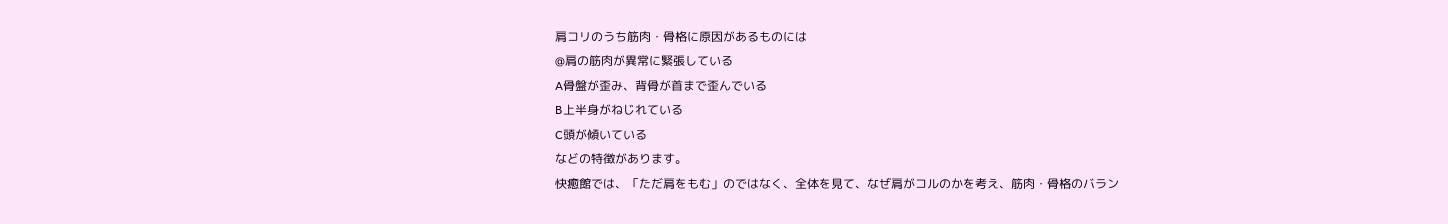肩コリのうち筋肉・骨格に原因があるものには
@肩の筋肉が異常に緊張している
A骨盤が歪み、背骨が首まで歪んでいる
B上半身がねじれている
C頭が傾いている
などの特徴があります。
快癒館では、「ただ肩をもむ」のではなく、全体を見て、なぜ肩がコルのかを考え、筋肉・骨格のバラン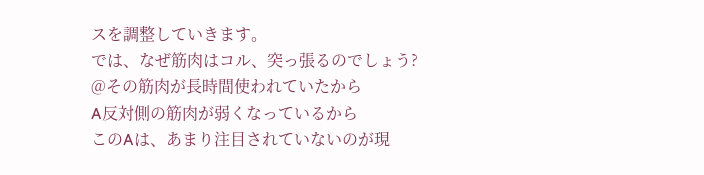スを調整していきます。
では、なぜ筋肉はコル、突っ張るのでしょう?
@その筋肉が長時間使われていたから
A反対側の筋肉が弱くなっているから
このAは、あまり注目されていないのが現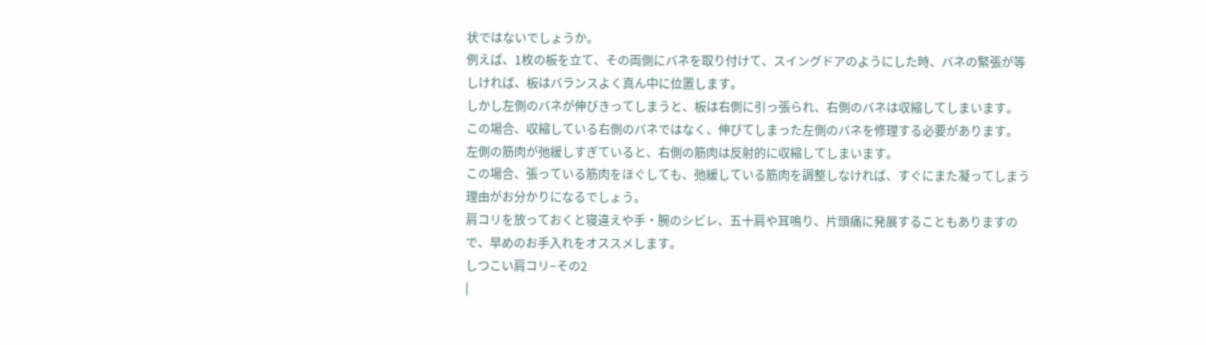状ではないでしょうか。
例えば、1枚の板を立て、その両側にバネを取り付けて、スイングドアのようにした時、バネの緊張が等しければ、板はバランスよく真ん中に位置します。
しかし左側のバネが伸びきってしまうと、板は右側に引っ張られ、右側のバネは収縮してしまいます。
この場合、収縮している右側のバネではなく、伸びてしまった左側のバネを修理する必要があります。
左側の筋肉が弛緩しすぎていると、右側の筋肉は反射的に収縮してしまいます。
この場合、張っている筋肉をほぐしても、弛緩している筋肉を調整しなければ、すぐにまた凝ってしまう理由がお分かりになるでしょう。
肩コリを放っておくと寝違えや手・腕のシビレ、五十肩や耳鳴り、片頭痛に発展することもありますので、早めのお手入れをオススメします。
しつこい肩コリ−その2
|